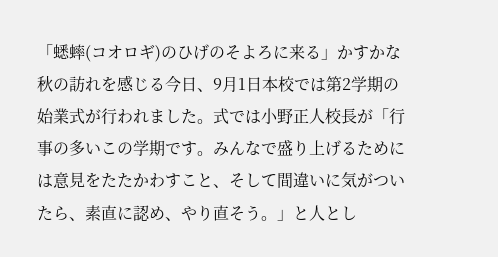「蟋蟀(コオロギ)のひげのそよろに来る」かすかな秋の訪れを感じる今日、9月1日本校では第2学期の始業式が行われました。式では小野正人校長が「行事の多いこの学期です。みんなで盛り上げるためには意見をたたかわすこと、そして間違いに気がついたら、素直に認め、やり直そう。」と人とし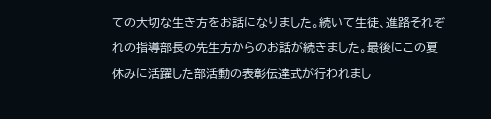ての大切な生き方をお話になりました。続いて生徒、進路それぞれの指導部長の先生方からのお話が続きました。最後にこの夏休みに活躍した部活動の表彰伝達式が行われまし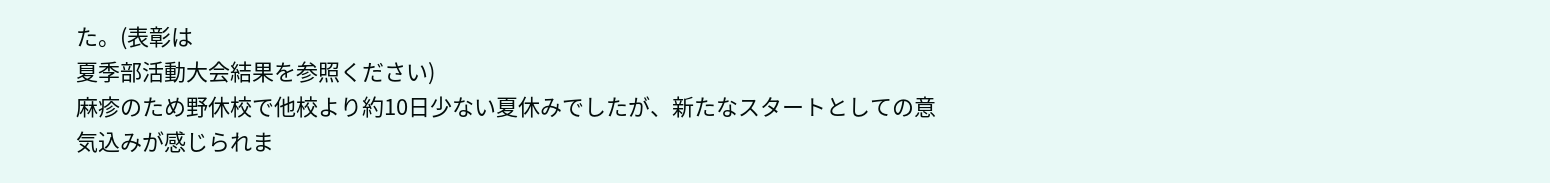た。(表彰は
夏季部活動大会結果を参照ください)
麻疹のため野休校で他校より約10日少ない夏休みでしたが、新たなスタートとしての意気込みが感じられま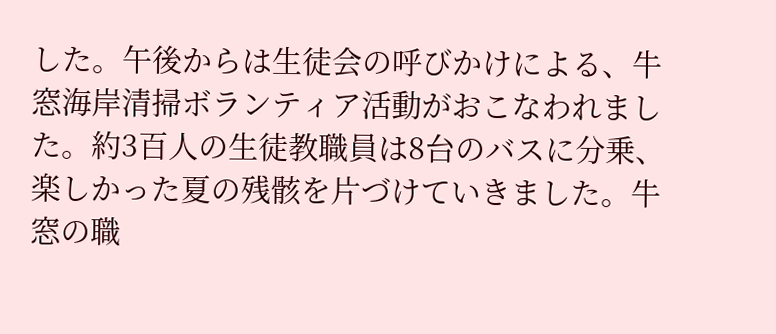した。午後からは生徒会の呼びかけによる、牛窓海岸清掃ボランティア活動がおこなわれました。約3百人の生徒教職員は8台のバスに分乗、楽しかった夏の残骸を片づけていきました。牛窓の職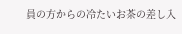員の方からの冷たいお茶の差し入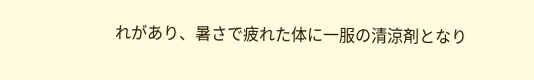れがあり、暑さで疲れた体に一服の清涼剤となり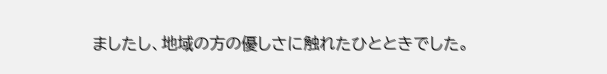ましたし、地域の方の優しさに触れたひとときでした。